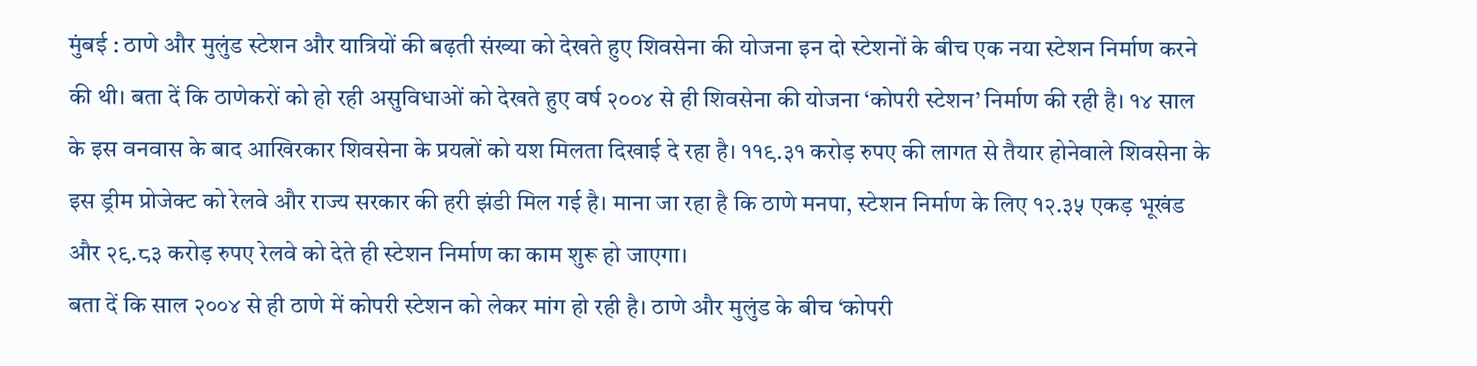मुंबई : ठाणे और मुलुंड स्टेशन और यात्रियों की बढ़ती संख्या को देखते हुए शिवसेना की योजना इन दो स्टेशनों के बीच एक नया स्टेशन निर्माण करने की थी। बता दें कि ठाणेकरों को हो रही असुविधाओं को देखते हुए वर्ष २००४ से ही शिवसेना की योजना ‘कोपरी स्टेशन’ निर्माण की रही है। १४ साल के इस वनवास के बाद आखिरकार शिवसेना के प्रयत्नों को यश मिलता दिखाई दे रहा है। ११९.३१ करोड़ रुपए की लागत से तैयार होनेवाले शिवसेना के इस ड्रीम प्रोजेक्ट को रेलवे और राज्य सरकार की हरी झंडी मिल गई है। माना जा रहा है कि ठाणे मनपा, स्टेशन निर्माण के लिए १२.३५ एकड़ भूखंड और २९.८३ करोड़ रुपए रेलवे को देते ही स्टेशन निर्माण का काम शुरू हो जाएगा।
बता दें कि साल २००४ से ही ठाणे में कोपरी स्टेशन को लेकर मांग हो रही है। ठाणे और मुलुंड के बीच ‘कोपरी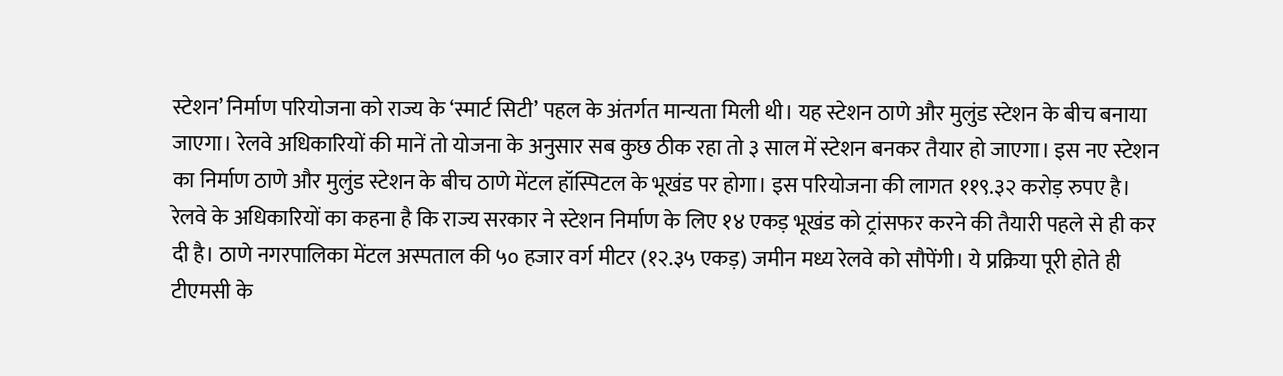स्टेशन’ निर्माण परियोजना को राज्य के ‘स्मार्ट सिटी’ पहल के अंतर्गत मान्यता मिली थी। यह स्टेशन ठाणे और मुलुंड स्टेशन के बीच बनाया जाएगा। रेलवे अधिकारियों की मानें तो योजना के अनुसार सब कुछ ठीक रहा तो ३ साल में स्टेशन बनकर तैयार हो जाएगा। इस नए स्टेशन का निर्माण ठाणे और मुलुंड स्टेशन के बीच ठाणे मेंटल हॉस्पिटल के भूखंड पर होगा। इस परियोजना की लागत ११९.३२ करोड़ रुपए है। रेलवे के अधिकारियों का कहना है कि राज्य सरकार ने स्टेशन निर्माण के लिए १४ एकड़ भूखंड को ट्रांसफर करने की तैयारी पहले से ही कर दी है। ठाणे नगरपालिका मेंटल अस्पताल की ५० हजार वर्ग मीटर (१२.३५ एकड़) जमीन मध्य रेलवे को सौपेंगी। ये प्रक्रिया पूरी होते ही टीएमसी के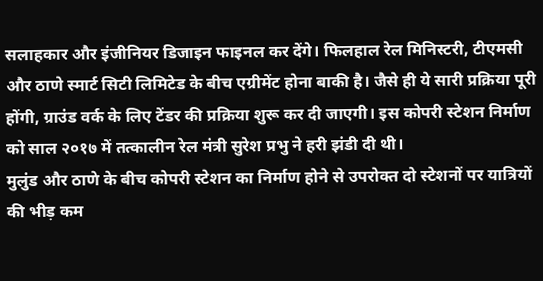सलाहकार और इंजीनियर डिजाइन फाइनल कर देंगे। फिलहाल रेल मिनिस्टरी, टीएमसी और ठाणे स्मार्ट सिटी लिमिटेड के बीच एग्रीमेंट होना बाकी है। जैसे ही ये सारी प्रक्रिया पूरी होंगी, ग्राउंड वर्क के लिए टेंडर की प्रक्रिया शुरू कर दी जाएगी। इस कोपरी स्टेशन निर्माण को साल २०१७ में तत्कालीन रेल मंत्री सुरेश प्रभु ने हरी झंडी दी थी।
मुलुंड और ठाणे के बीच कोपरी स्टेशन का निर्माण होने से उपरोक्त दो स्टेशनों पर यात्रियों की भीड़ कम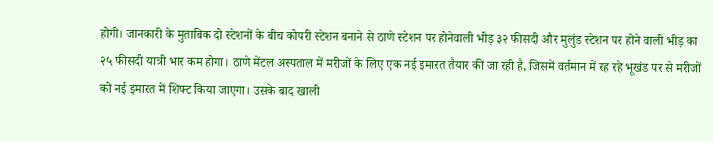होगी। जानकारी के मुताबिक दो स्टेशनों के बीच कोपरी स्टेशन बनाने से ठाणे स्टेशन पर होनेवाली भीड़ ३२ फीसदी और मुलुंड स्टेशन पर होने वाली भीड़ का २५ फीसदी यात्री भार कम होगा। ठाणे मेंटल अस्पताल में मरीजों के लिए एक नई इमारत तैयार की जा रही है, जिसमें वर्तमान में रह रहे भूखंड पर से मरीजों को नई इमारत में शिफ्ट किया जाएगा। उसके बाद खाली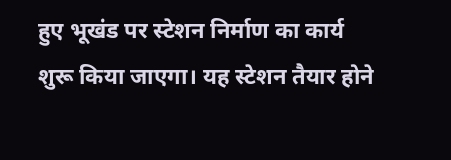हुए भूखंड पर स्टेशन निर्माण का कार्य शुरू किया जाएगा। यह स्टेशन तैयार होने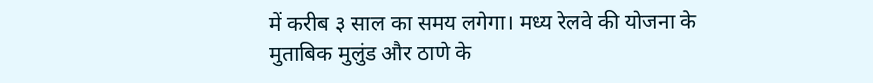में करीब ३ साल का समय लगेगा। मध्य रेलवे की योजना के मुताबिक मुलुंड और ठाणे के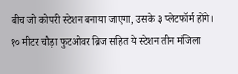बीच जो कोपरी स्टेशन बनाया जाएगा, उसके ३ प्लेटफॉर्म होंगे। १० मीटर चौड़ा फुटओवर ब्रिज सहित ये स्टेशन तीन मंजिला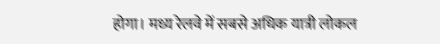होगा। मध्य रेलवे में सबसे अधिक यात्री लोकल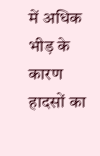में अधिक भीड़ के कारण हादसों का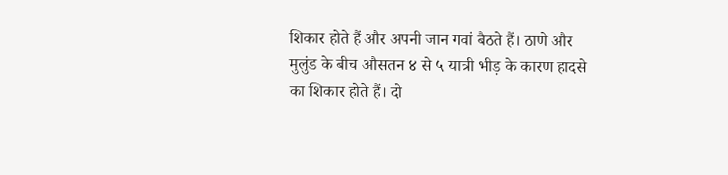शिकार होते हैं और अपनी जान गवां बैठते हैं। ठाणे और मुलुंड के बीच औसतन ४ से ५ यात्री भीड़ के कारण हादसे का शिकार होते हैं। दो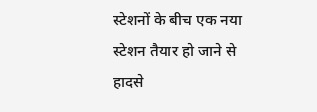स्टेशनों के बीच एक नया स्टेशन तैयार हो जाने से हादसे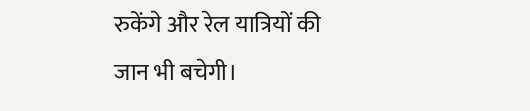रुकेंगे और रेल यात्रियों की जान भी बचेगी।